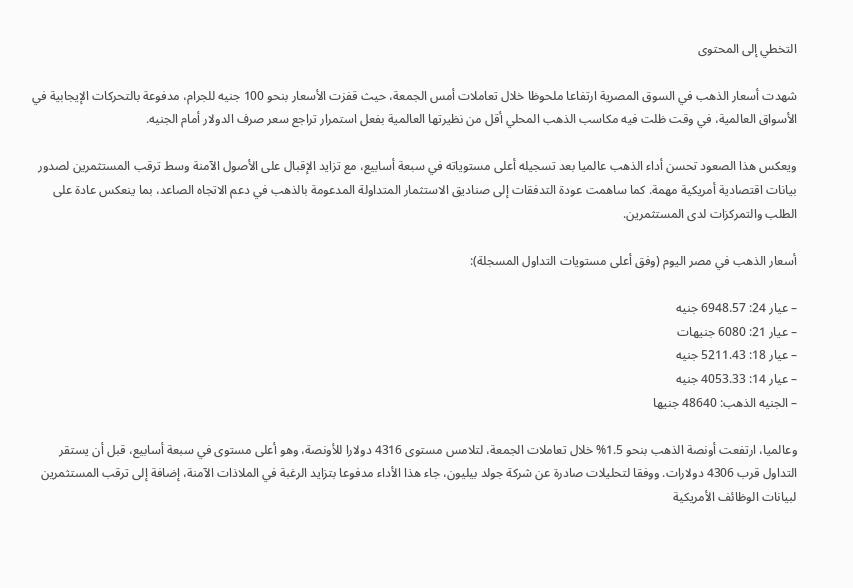التخطي إلى المحتوى

شهدت أسعار الذهب في السوق المصرية ارتفاعا ملحوظا خلال تعاملات أمس الجمعة، حيث قفزت الأسعار بنحو 100 جنيه للجرام، مدفوعة بالتحركات الإيجابية في الأسواق العالمية، في وقت ظلت فيه مكاسب الذهب المحلي أقل من نظيرتها العالمية بفعل استمرار تراجع سعر صرف الدولار أمام الجنيه.

ويعكس هذا الصعود تحسن أداء الذهب عالميا بعد تسجيله أعلى مستوياته في سبعة أسابيع، مع تزايد الإقبال على الأصول الآمنة وسط ترقب المستثمرين لصدور بيانات اقتصادية أمريكية مهمة. كما ساهمت عودة التدفقات إلى صناديق الاستثمار المتداولة المدعومة بالذهب في دعم الاتجاه الصاعد، بما ينعكس عادة على الطلب والتمركزات لدى المستثمرين.

أسعار الذهب في مصر اليوم (وفق أعلى مستويات التداول المسجلة):

– عيار 24: 6948.57 جنيه
– عيار 21: 6080 جنيهات
– عيار 18: 5211.43 جنيه
– عيار 14: 4053.33 جنيه
– الجنيه الذهب: 48640 جنيها

وعالميا، ارتفعت أونصة الذهب بنحو 1.5% خلال تعاملات الجمعة، لتلامس مستوى 4316 دولارا للأونصة، وهو أعلى مستوى في سبعة أسابيع، قبل أن يستقر التداول قرب 4306 دولارات. ووفقا لتحليلات صادرة عن شركة جولد بيليون، جاء هذا الأداء مدفوعا بتزايد الرغبة في الملاذات الآمنة، إضافة إلى ترقب المستثمرين لبيانات الوظائف الأمريكية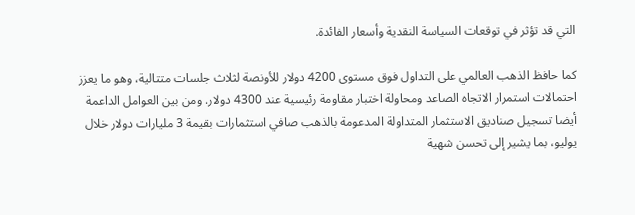التي قد تؤثر في توقعات السياسة النقدية وأسعار الفائدة.

كما حافظ الذهب العالمي على التداول فوق مستوى 4200 دولار للأونصة لثلاث جلسات متتالية، وهو ما يعزز احتمالات استمرار الاتجاه الصاعد ومحاولة اختبار مقاومة رئيسية عند 4300 دولار. ومن بين العوامل الداعمة أيضا تسجيل صناديق الاستثمار المتداولة المدعومة بالذهب صافي استثمارات بقيمة 3 مليارات دولار خلال يوليو، بما يشير إلى تحسن شهية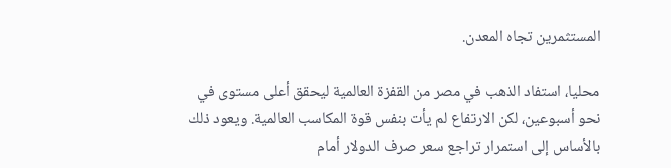المستثمرين تجاه المعدن.

محليا، استفاد الذهب في مصر من القفزة العالمية ليحقق أعلى مستوى في نحو أسبوعين، لكن الارتفاع لم يأت بنفس قوة المكاسب العالمية. ويعود ذلك بالأساس إلى استمرار تراجع سعر صرف الدولار أمام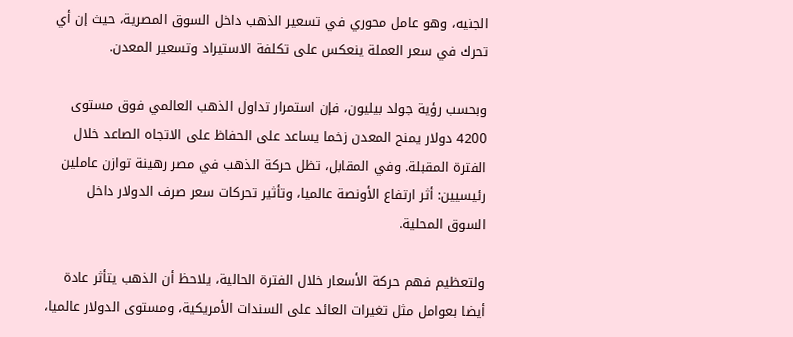الجنيه، وهو عامل محوري في تسعير الذهب داخل السوق المصرية، حيث إن أي تحرك في سعر العملة ينعكس على تكلفة الاستيراد وتسعير المعدن.

وبحسب رؤية جولد بيليون، فإن استمرار تداول الذهب العالمي فوق مستوى 4200 دولار يمنح المعدن زخما يساعد على الحفاظ على الاتجاه الصاعد خلال الفترة المقبلة. وفي المقابل، تظل حركة الذهب في مصر رهينة توازن عاملين رئيسيين: أثر ارتفاع الأونصة عالميا، وتأثير تحركات سعر صرف الدولار داخل السوق المحلية.

ولتعظيم فهم حركة الأسعار خلال الفترة الحالية، يلاحظ أن الذهب يتأثر عادة أيضا بعوامل مثل تغيرات العائد على السندات الأمريكية، ومستوى الدولار عالميا،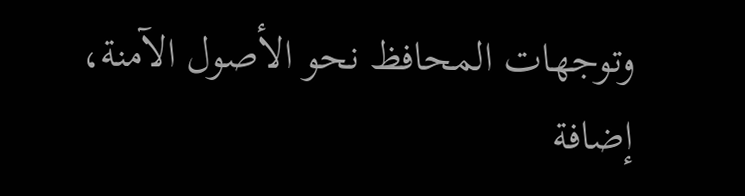وتوجهات المحافظ نحو الأصول الآمنة، إضافة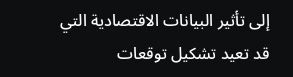إلى تأثير البيانات الاقتصادية التي قد تعيد تشكيل توقعات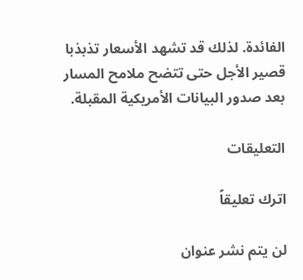الفائدة. لذلك قد تشهد الأسعار تذبذبا قصير الأجل حتى تتضح ملامح المسار بعد صدور البيانات الأمريكية المقبلة.

التعليقات

اترك تعليقاً

لن يتم نشر عنوان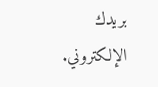بريدك الإلكتروني.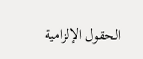الحقول الإلزامية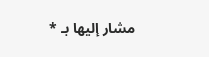مشار إليها بـ *